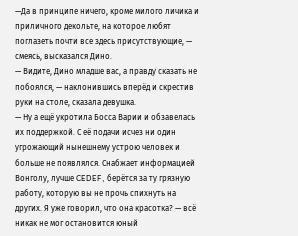—Да в принципе ничего, кроме милого личика и приличного декольте, на которое любят поглазеть почти все здесь присутствующие, — смеясь, высказался Дино.
— Видите, Дино младше вас, а правду сказать не побоялся, — наклонившись вперёд и скрестив руки на столе, сказала девушка.
— Ну а ещё укротила Босса Варии и обзавелась их поддержкой. С её подачи исчез ни один угрожающий нынешнему устрою человек и больше не появлялся. Снабжает информацией Вонголу, лучше CEDEF, берётся за ту грязную работу, которую вы не прочь спихнуть на других. Я уже говорил, что она красотка? — всё никак не мог остановится юный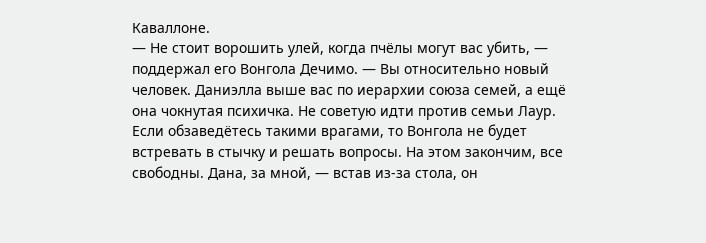Каваллоне.
— Не стоит ворошить улей, когда пчёлы могут вас убить, — поддержал его Вонгола Дечимо. — Вы относительно новый человек. Даниэлла выше вас по иерархии союза семей, а ещё она чокнутая психичка. Не советую идти против семьи Лаур. Если обзаведётесь такими врагами, то Вонгола не будет встревать в стычку и решать вопросы. На этом закончим, все свободны. Дана, за мной, — встав из-за стола, он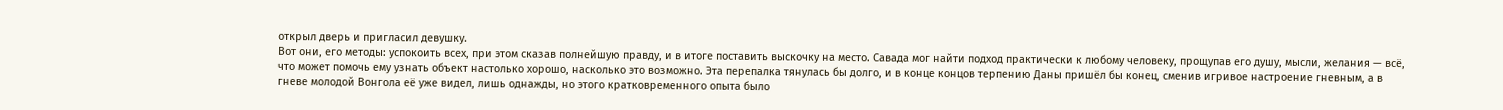открыл дверь и пригласил девушку.
Вот они, его методы: успокоить всех, при этом сказав полнейшую правду, и в итоге поставить выскочку на место. Савада мог найти подход практически к любому человеку, прощупав его душу, мысли, желания — всё, что может помочь ему узнать объект настолько хорошо, насколько это возможно. Эта перепалка тянулась бы долго, и в конце концов терпению Даны пришёл бы конец, сменив игривое настроение гневным, а в гневе молодой Вонгола её уже видел, лишь однажды, но этого кратковременного опыта было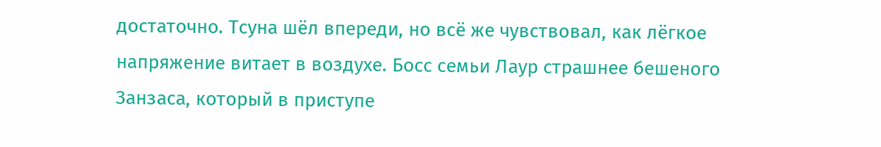достаточно. Тсуна шёл впереди, но всё же чувствовал, как лёгкое напряжение витает в воздухе. Босс семьи Лаур страшнее бешеного Занзаса, который в приступе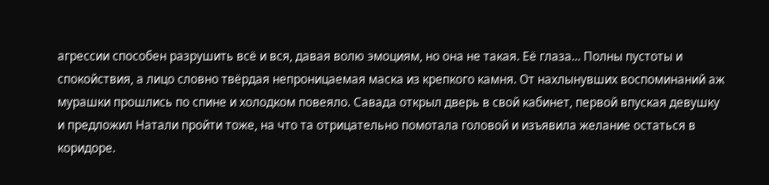агрессии способен разрушить всё и вся, давая волю эмоциям, но она не такая. Её глаза... Полны пустоты и спокойствия, а лицо словно твёрдая непроницаемая маска из крепкого камня. От нахлынувших воспоминаний аж мурашки прошлись по спине и холодком повеяло. Савада открыл дверь в свой кабинет, первой впуская девушку и предложил Натали пройти тоже, на что та отрицательно помотала головой и изъявила желание остаться в коридоре.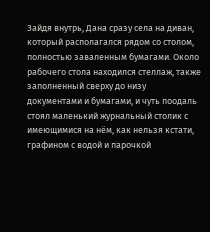Зайдя внутрь, Дана сразу села на диван, который располагался рядом со столом, полностью заваленным бумагами. Около рабочего стола находился стеллаж, также заполненный сверху до низу документами и бумагами, и чуть поодаль стоял маленький журнальный столик с имеющимися на нём, как нельзя кстати, графином с водой и парочкой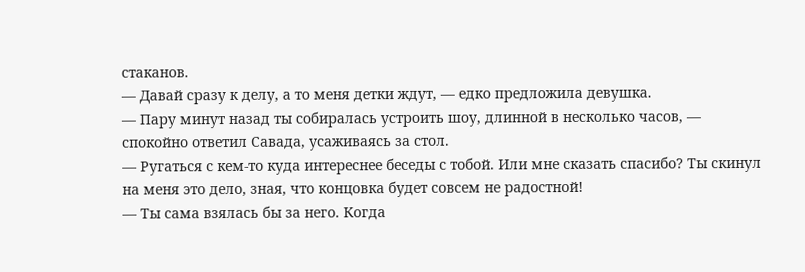стаканов.
— Давай сразу к делу, а то меня детки ждут, — едко предложила девушка.
— Пару минут назад ты собиралась устроить шоу, длинной в несколько часов, — спокойно ответил Савада, усаживаясь за стол.
— Ругаться с кем-то куда интереснее беседы с тобой. Или мне сказать спасибо? Ты скинул на меня это дело, зная, что концовка будет совсем не радостной!
— Ты сама взялась бы за него. Когда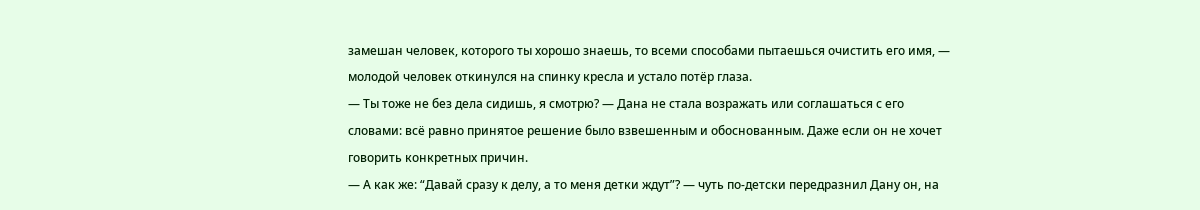замешан человек, которого ты хорошо знаешь, то всеми способами пытаешься очистить его имя, — молодой человек откинулся на спинку кресла и устало потёр глаза.
— Ты тоже не без дела сидишь, я смотрю? — Дана не стала возражать или соглашаться с его словами: всё равно принятое решение было взвешенным и обоснованным. Даже если он не хочет говорить конкретных причин.
— А как же: “Давай сразу к делу, а то меня детки ждут”? — чуть по-детски передразнил Дану он, на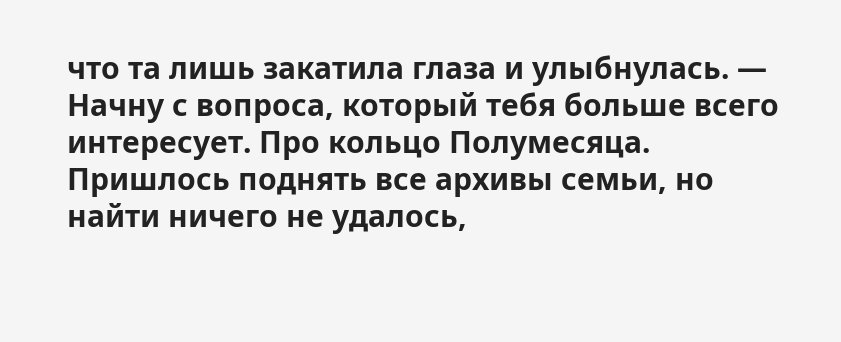что та лишь закатила глаза и улыбнулась. — Начну с вопроса, который тебя больше всего интересует. Про кольцо Полумесяца. Пришлось поднять все архивы семьи, но найти ничего не удалось,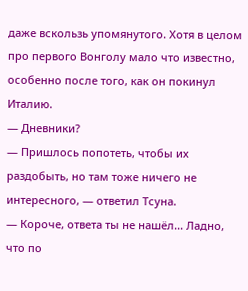даже вскользь упомянутого. Хотя в целом про первого Вонголу мало что известно, особенно после того, как он покинул Италию.
— Дневники?
— Пришлось попотеть, чтобы их раздобыть, но там тоже ничего не интересного, — ответил Тсуна.
— Короче, ответа ты не нашёл... Ладно, что по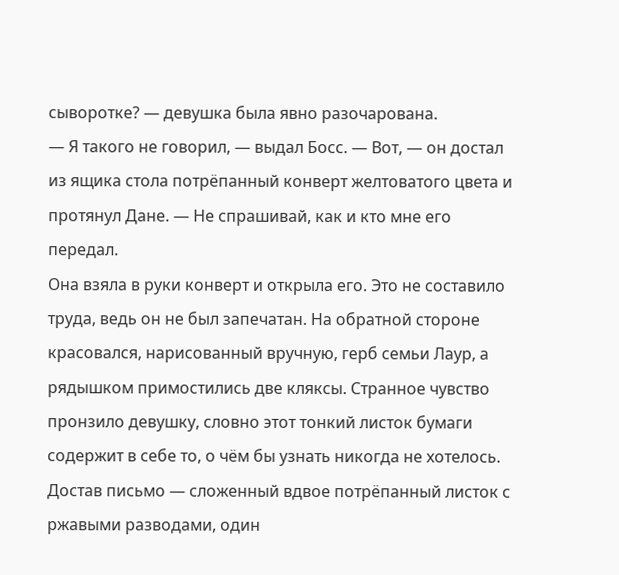сыворотке? — девушка была явно разочарована.
— Я такого не говорил, — выдал Босс. — Вот, — он достал из ящика стола потрёпанный конверт желтоватого цвета и протянул Дане. — Не спрашивай, как и кто мне его передал.
Она взяла в руки конверт и открыла его. Это не составило труда, ведь он не был запечатан. На обратной стороне красовался, нарисованный вручную, герб семьи Лаур, а рядышком примостились две кляксы. Странное чувство пронзило девушку, словно этот тонкий листок бумаги содержит в себе то, о чём бы узнать никогда не хотелось. Достав письмо — сложенный вдвое потрёпанный листок с ржавыми разводами, один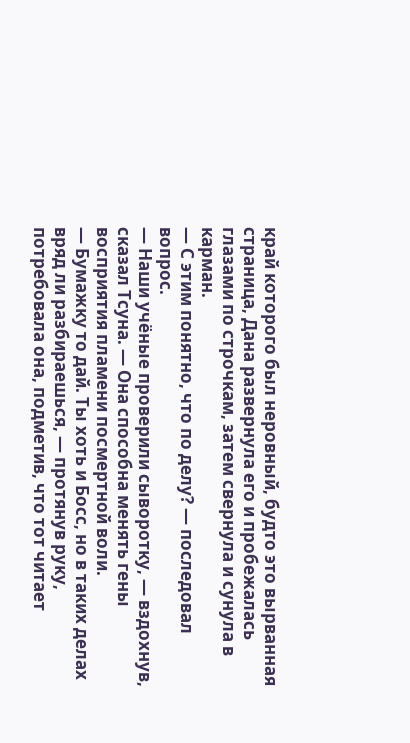край которого был неровный, будто это вырванная страница, Дана развернула его и пробежалась глазами по строчкам, затем свернула и сунула в карман.
— С этим понятно, что по делу? — последовал вопрос.
— Наши учёные проверили сыворотку, — вздохнув, сказал Тсуна. — Она способна менять гены восприятия пламени посмертной воли.
— Бумажку то дай. Ты хоть и Босс, но в таких делах вряд ли разбираешься, — протянув руку, потребовала она, подметив, что тот читает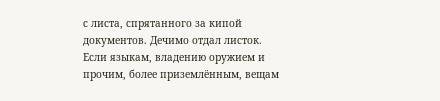с листа, спрятанного за кипой документов. Дечимо отдал листок.
Если языкам, владению оружием и прочим, более приземлённым, вещам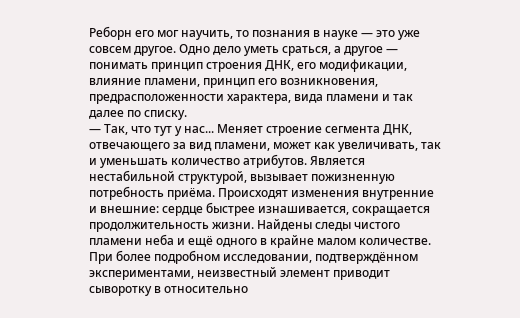Реборн его мог научить, то познания в науке — это уже совсем другое. Одно дело уметь сраться, а другое — понимать принцип строения ДНК, его модификации, влияние пламени, принцип его возникновения, предрасположенности характера, вида пламени и так далее по списку.
— Так, что тут у нас... Меняет строение сегмента ДНК, отвечающего за вид пламени, может как увеличивать, так и уменьшать количество атрибутов. Является нестабильной структурой, вызывает пожизненную потребность приёма. Происходят изменения внутренние и внешние: сердце быстрее изнашивается, сокращается продолжительность жизни. Найдены следы чистого пламени неба и ещё одного в крайне малом количестве. При более подробном исследовании, подтверждённом экспериментами, неизвестный элемент приводит сыворотку в относительно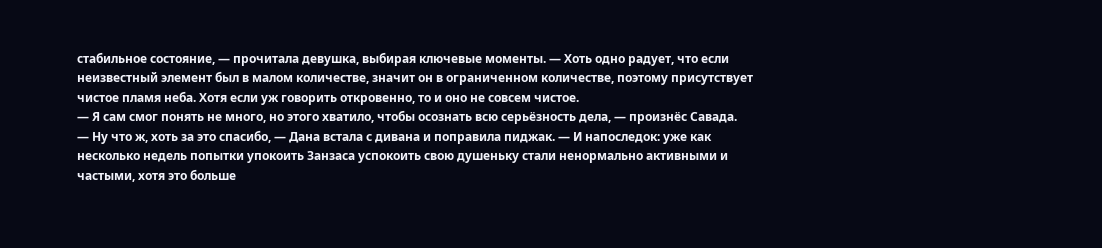стабильное состояние, — прочитала девушка, выбирая ключевые моменты. — Хоть одно радует, что если неизвестный элемент был в малом количестве, значит он в ограниченном количестве, поэтому присутствует чистое пламя неба. Хотя если уж говорить откровенно, то и оно не совсем чистое.
— Я сам смог понять не много, но этого хватило, чтобы осознать всю серьёзность дела, — произнёс Савада.
— Ну что ж, хоть за это спасибо, — Дана встала с дивана и поправила пиджак. — И напоследок: уже как несколько недель попытки упокоить Занзаса успокоить свою душеньку стали ненормально активными и частыми, хотя это больше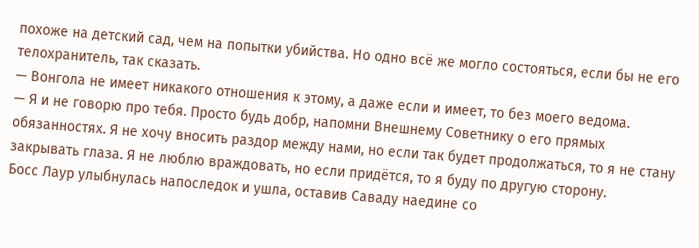похоже на детский сад, чем на попытки убийства. Но одно всё же могло состояться, если бы не его телохранитель, так сказать.
— Вонгола не имеет никакого отношения к этому, а даже если и имеет, то без моего ведома.
— Я и не говорю про тебя. Просто будь добр, напомни Внешнему Советнику о его прямых обязанностях. Я не хочу вносить раздор между нами, но если так будет продолжаться, то я не стану закрывать глаза. Я не люблю враждовать, но если придётся, то я буду по другую сторону.
Босс Лаур улыбнулась напоследок и ушла, оставив Саваду наедине со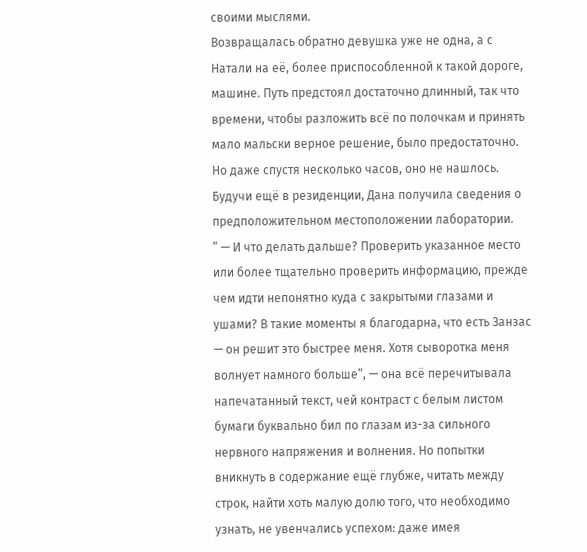своими мыслями.
Возвращалась обратно девушка уже не одна, а с Натали на её, более приспособленной к такой дороге, машине. Путь предстоял достаточно длинный, так что времени, чтобы разложить всё по полочкам и принять мало мальски верное решение, было предостаточно. Но даже спустя несколько часов, оно не нашлось.
Будучи ещё в резиденции, Дана получила сведения о предположительном местоположении лаборатории.
” — И что делать дальше? Проверить указанное место или более тщательно проверить информацию, прежде чем идти непонятно куда с закрытыми глазами и ушами? В такие моменты я благодарна, что есть Занзас — он решит это быстрее меня. Хотя сыворотка меня волнует намного больше”, — она всё перечитывала напечатанный текст, чей контраст с белым листом бумаги буквально бил по глазам из-за сильного нервного напряжения и волнения. Но попытки вникнуть в содержание ещё глубже, читать между строк, найти хоть малую долю того, что необходимо узнать, не увенчались успехом: даже имея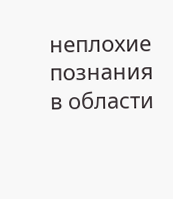неплохие познания в области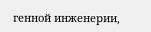генной инженерии,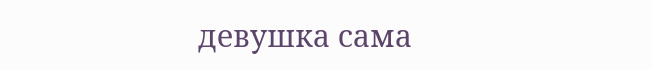девушка сама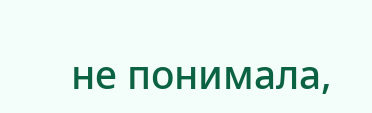не понимала,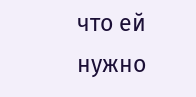что ей нужно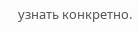узнать конкретно.